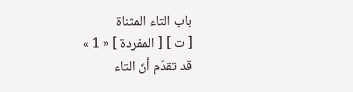باب التاء المثناة
[ ت ] [ المفردة ] « 1 »
قد تقدّم أنّ التاء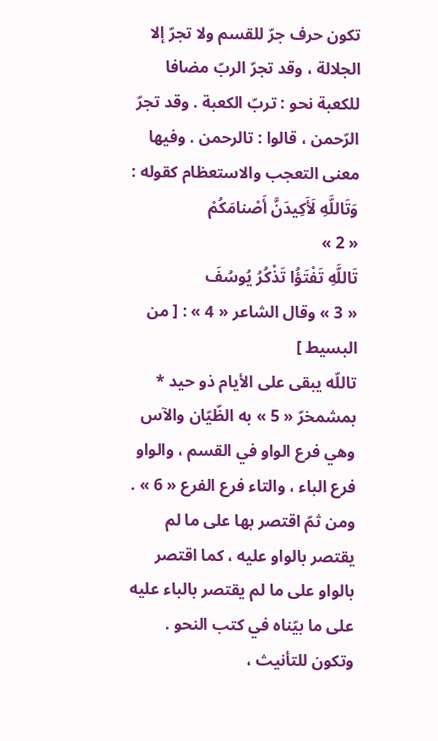تكون حرف جرّ للقسم ولا تجرّ إلا الجلالة ، وقد تجرّ الربّ مضافا للكعبة نحو : تربّ الكعبة . وقد تجرّ الرّحمن ، قالوا : تالرحمن . وفيها معنى التعجب والاستعظام كقوله :
وَتَاللَّهِ لَأَكِيدَنَّ أَصْنامَكُمْ
« 2 »
تَاللَّهِ تَفْتَؤُا تَذْكُرُ يُوسُفَ
« 3 » وقال الشاعر « 4 » : [ من البسيط ]
تاللّه يبقى على الأيام ذو حيد * بمشمخرّ « 5 » به الظّيّان والآس
وهي فرع الواو في القسم ، والواو فرع الباء ، والتاء فرع الفرع « 6 » . ومن ثمّ اقتصر بها على ما لم يقتصر بالواو عليه ، كما اقتصر بالواو على ما لم يقتصر بالباء عليه على ما بيّناه في كتب النحو .
وتكون للتأنيث ،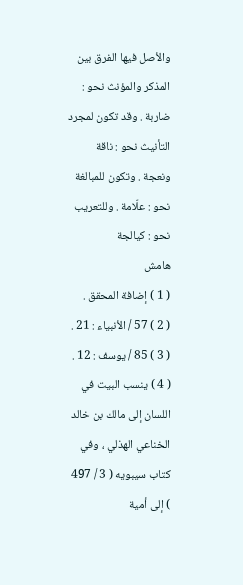والأصل فيها الفرق بين المذكر والمؤنث نحو : ضاربة . وقد تكون لمجرد التأنيث نحو : ناقة ونعجة . وتكون للمبالغة نحو : علّامة . وللتعريب نحو : كيالجة
هامش
( 1 ) إضافة المحقق .
( 2 ) 57 / الأنبياء : 21 .
( 3 ) 85 / يوسف : 12 .
( 4 ) ينسب البيت في اللسان إلى مالك بن خالد الخناعي الهذلي ، وفي كتاب سيبويه ( 3 / 497 ) إلى أمية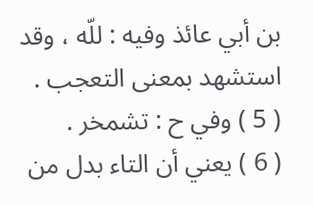بن أبي عائذ وفيه : للّه ، وقد استشهد بمعنى التعجب .
( 5 ) وفي ح : تشمخر .
( 6 ) يعني أن التاء بدل من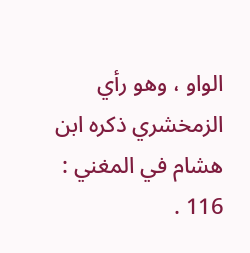الواو ، وهو رأي الزمخشري ذكره ابن هشام في المغني : 116 .